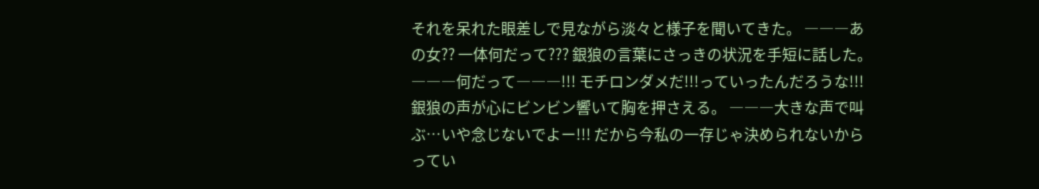それを呆れた眼差しで見ながら淡々と様子を聞いてきた。 ―――あの女?? 一体何だって??? 銀狼の言葉にさっきの状況を手短に話した。 ―――何だって―――!!! モチロンダメだ!!!っていったんだろうな!!! 銀狼の声が心にビンビン響いて胸を押さえる。 ―――大きな声で叫ぶ…いや念じないでよー!!! だから今私の一存じゃ決められないからってい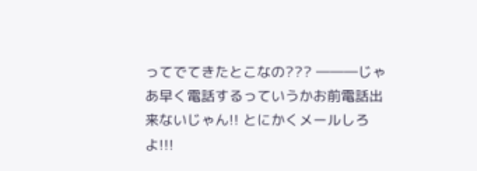ってでてきたとこなの??? ―――じゃあ早く電話するっていうかお前電話出来ないじゃん!! とにかくメールしろよ!!!